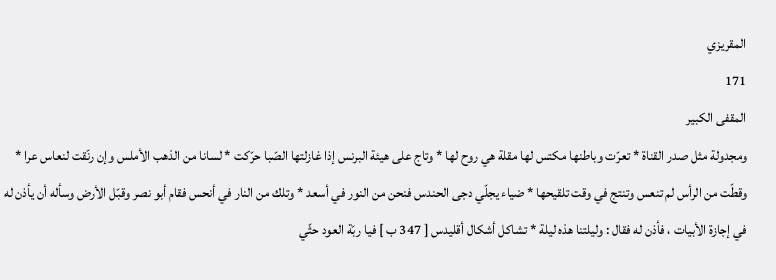المقريزي
171
المقفى الكبير
ومجدولة مثل صدر القناة * تعرّت وباطنها مكتس لها مقلة هي روح لها * وتاج على هيئة البرنس إذا غازلتها الصّبا حرّكت * لسانا من الذهب الأملس وإن رنّقت لنعاس عرا * وقطّت من الرأس لم تنعس وتنتج في وقت تلقيحها * ضياء يجلّي دجى الحندس فنحن من النور في أسعد * وتلك من النار في أنحس فقام أبو نصر وقبّل الأرض وسأله أن يأذن له في إجازة الأبيات ، فأذن له فقال : وليلتنا هذه ليلة * تشاكل أشكال أقليدس [ 347 ب ] فيا ربّة العود حثّي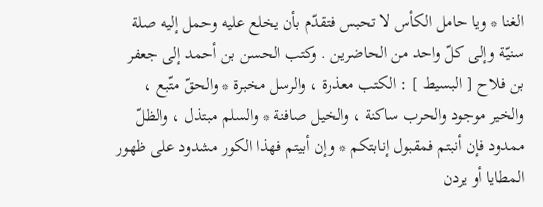الغنا * ويا حامل الكأس لا تحبس فتقدّم بأن يخلع عليه وحمل إليه صلة سنيّة وإلى كلّ واحد من الحاضرين . وكتب الحسن بن أحمد إلى جعفر بن فلاح [ البسيط ] : الكتب معذرة ، والرسل مخبرة * والحقّ متّبع ، والخير موجود والحرب ساكنة ، والخيل صافنة * والسلم مبتذل ، والظلّ ممدود فإن أنبتم فمقبول إنابتكم * وإن أبيتم فهذا الكور مشدود على ظهور المطايا أو يردن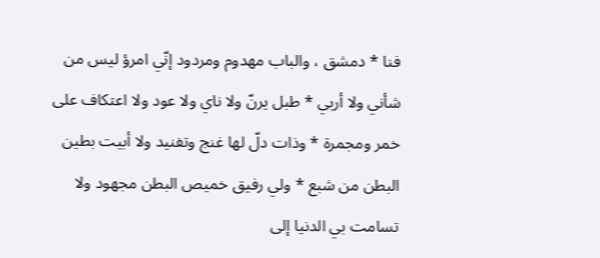فنا * دمشق ، والباب مهدوم ومردود إنّي امرؤ ليس من شأني ولا أربي * طبل يرنّ ولا ناي ولا عود ولا اعتكاف على خمر ومجمرة * وذات دلّ لها غنج وتفنيد ولا أبيت بطين البطن من شبع * ولي رفيق خميص البطن مجهود ولا تسامت بي الدنيا إلى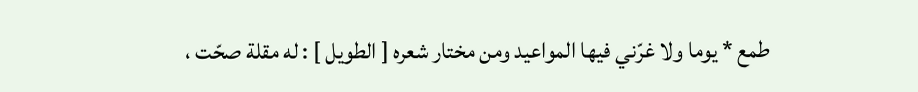طمع * يوما ولا غرّني فيها المواعيد ومن مختار شعره [ الطويل ] : له مقلة صحّت ،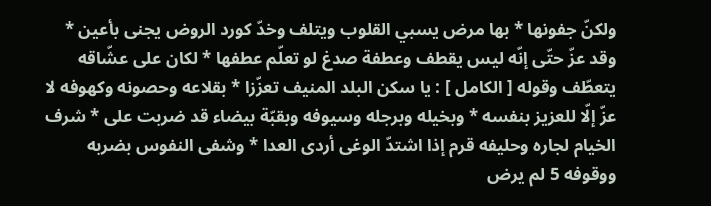ولكنّ جفونها * بها مرض يسبي القلوب ويتلف وخدّ كورد الروض يجنى بأعين * وقد عزّ حتّى إنّه ليس يقطف وعطفة صدغ لو تعلّم عطفها * لكان على عشّاقه يتعطّف وقوله [ الكامل ] : يا سكن البلد المنيف تعزّزا * بقلاعه وحصونه وكهوفه لا عزّ إلّا للعزيز بنفسه * وبخيله وبرجله وسيوفه وبقبّة بيضاء قد ضربت على * شرف الخيام لجاره وحليفه قرم إذا اشتدّ الوغى أردى العدا * وشفى النفوس بضربه ووقوفه 5 لم يرض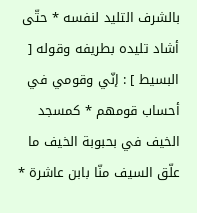بالشرف التليد لنفسه * حتّى أشاد تليده بطريفه وقوله [ البسيط ] : إنّي وقومي في أحساب قومهم * كمسجد الخيف في بحبوبة الخيف ما علّق السيف منّا بابن عاشرة *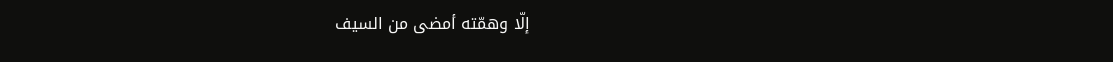إلّا وهمّته أمضى من السيف